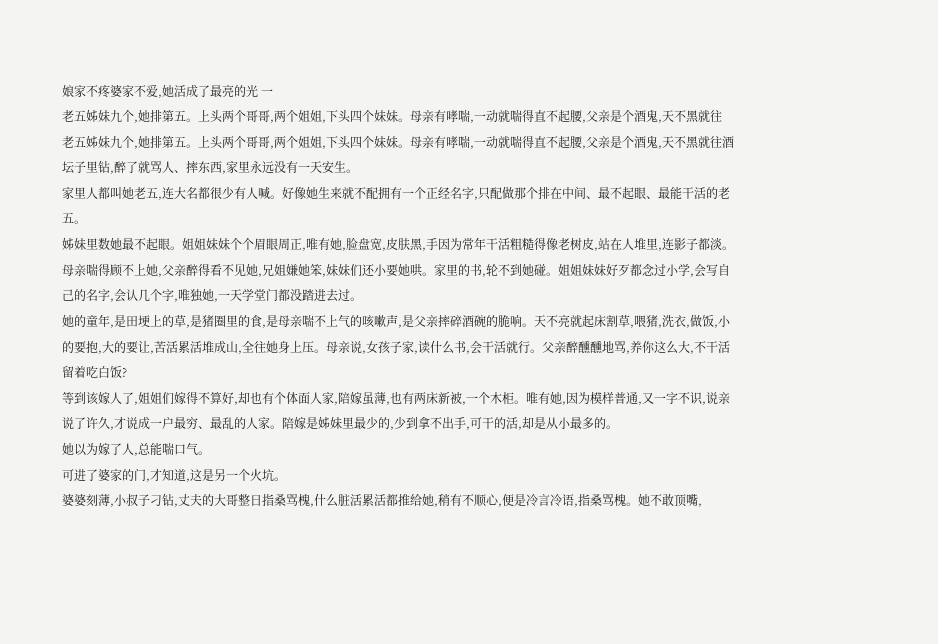娘家不疼婆家不爱,她活成了最亮的光 一
老五姊妹九个,她排第五。上头两个哥哥,两个姐姐,下头四个妹妹。母亲有哮喘,一动就喘得直不起腰,父亲是个酒鬼,天不黑就往
老五姊妹九个,她排第五。上头两个哥哥,两个姐姐,下头四个妹妹。母亲有哮喘,一动就喘得直不起腰,父亲是个酒鬼,天不黑就往酒坛子里钻,醉了就骂人、摔东西,家里永远没有一天安生。
家里人都叫她老五,连大名都很少有人喊。好像她生来就不配拥有一个正经名字,只配做那个排在中间、最不起眼、最能干活的老五。
姊妹里数她最不起眼。姐姐妹妹个个眉眼周正,唯有她,脸盘宽,皮肤黑,手因为常年干活粗糙得像老树皮,站在人堆里,连影子都淡。母亲喘得顾不上她,父亲醉得看不见她,兄姐嫌她笨,妹妹们还小要她哄。家里的书,轮不到她碰。姐姐妹妹好歹都念过小学,会写自己的名字,会认几个字,唯独她,一天学堂门都没踏进去过。
她的童年,是田埂上的草,是猪圈里的食,是母亲喘不上气的咳嗽声,是父亲摔碎酒碗的脆响。天不亮就起床割草,喂猪,洗衣,做饭,小的要抱,大的要让,苦活累活堆成山,全往她身上压。母亲说,女孩子家,读什么书,会干活就行。父亲醉醺醺地骂,养你这么大,不干活留着吃白饭?
等到该嫁人了,姐姐们嫁得不算好,却也有个体面人家,陪嫁虽薄,也有两床新被,一个木柜。唯有她,因为模样普通,又一字不识,说亲说了许久,才说成一户最穷、最乱的人家。陪嫁是姊妹里最少的,少到拿不出手,可干的活,却是从小最多的。
她以为嫁了人,总能喘口气。
可进了婆家的门,才知道,这是另一个火坑。
婆婆刻薄,小叔子刁钻,丈夫的大哥整日指桑骂槐,什么脏活累活都推给她,稍有不顺心,便是冷言冷语,指桑骂槐。她不敢顶嘴,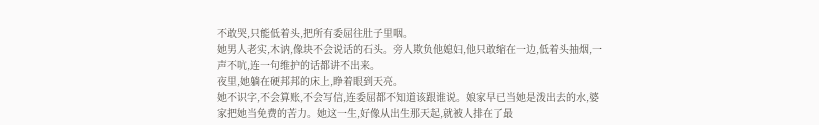不敢哭,只能低着头,把所有委屈往肚子里咽。
她男人老实,木讷,像块不会说话的石头。旁人欺负他媳妇,他只敢缩在一边,低着头抽烟,一声不吭,连一句维护的话都讲不出来。
夜里,她躺在硬邦邦的床上,睁着眼到天亮。
她不识字,不会算账,不会写信,连委屈都不知道该跟谁说。娘家早已当她是泼出去的水,婆家把她当免费的苦力。她这一生,好像从出生那天起,就被人排在了最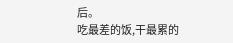后。
吃最差的饭,干最累的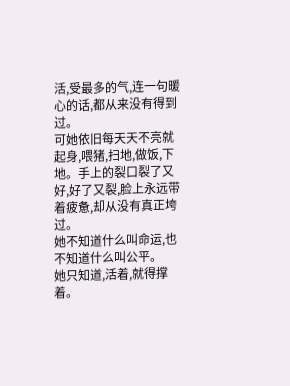活,受最多的气,连一句暖心的话,都从来没有得到过。
可她依旧每天天不亮就起身,喂猪,扫地,做饭,下地。手上的裂口裂了又好,好了又裂,脸上永远带着疲惫,却从没有真正垮过。
她不知道什么叫命运,也不知道什么叫公平。
她只知道,活着,就得撑着。